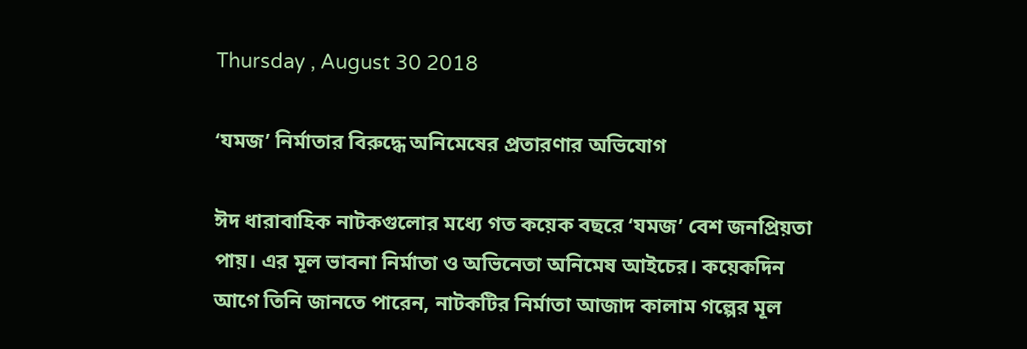Thursday , August 30 2018

‘যমজ’ নির্মাতার বিরুদ্ধে অনিমেষের প্রতারণার অভিযোগ

ঈদ ধারাবাহিক নাটকগুলোর মধ্যে গত কয়েক বছরে ‘যমজ’ বেশ জনপ্রিয়তা পায়। এর মূল ভাবনা নির্মাতা ও অভিনেতা অনিমেষ আইচের। কয়েকদিন আগে তিনি জানতে পারেন, নাটকটির নির্মাতা আজাদ কালাম গল্পের মূল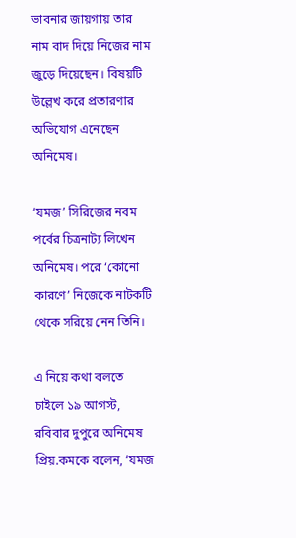ভাবনার জায়গায় তার নাম বাদ দিয়ে নিজের নাম জুড়ে দিয়েছেন। বিষয়টি উল্লেখ করে প্রতারণার অভিযোগ এনেছেন অনিমেষ।

‘যমজ’ সিরিজের নবম পর্বের চিত্রনাট্য লিখেন অনিমেষ। পরে ‘কোনো কারণে’ নিজেকে নাটকটি থেকে সরিয়ে নেন তিনি।

এ নিয়ে কথা বলতে চাইলে ১৯ আগস্ট, রবিবার দুপুরে অনিমেষ প্রিয়.কমকে বলেন, ‘যমজ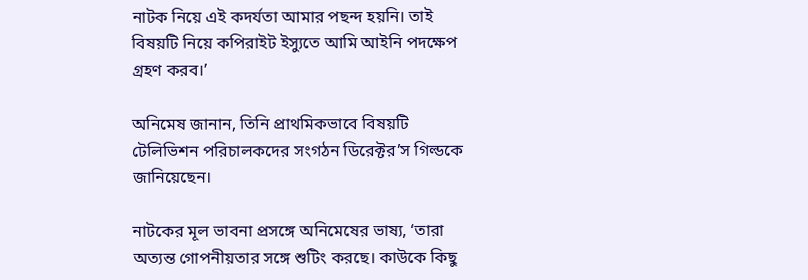নাটক নিয়ে এই কদর্যতা আমার পছন্দ হয়নি। তাই বিষয়টি নিয়ে কপিরাইট ইস্যুতে আমি আইনি পদক্ষেপ গ্রহণ করব।’

অনিমেষ জানান, তিনি প্রাথমিকভাবে বিষয়টি টেলিভিশন পরিচালকদের সংগঠন ডিরেক্টর’স গিল্ডকে জানিয়েছেন।

নাটকের মূল ভাবনা প্রসঙ্গে অনিমেষের ভাষ্য, ‘তারা অত্যন্ত গোপনীয়তার সঙ্গে শুটিং করছে। কাউকে কিছু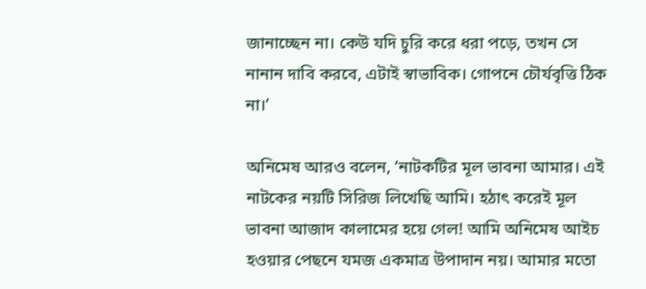জানাচ্ছেন না। কেউ যদি চুরি করে ধরা পড়ে, তখন সে নানান দাবি করবে, এটাই স্বাভাবিক। গোপনে চৌর্যবৃত্তি ঠিক না।’

অনিমেষ আরও বলেন, ‘নাটকটির মূল ভাবনা আমার। এই নাটকের নয়টি সিরিজ লিখেছি আমি। হঠাৎ করেই মূল ভাবনা আজাদ কালামের হয়ে গেল! আমি অনিমেষ আইচ হওয়ার পেছনে যমজ একমাত্র উপাদান নয়। আমার মতো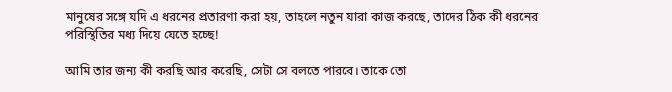মানুষের সঙ্গে যদি এ ধরনের প্রতারণা করা হয়, তাহলে নতুন যারা কাজ করছে, তাদের ঠিক কী ধরনের পরিস্থিতির মধ্য দিয়ে যেতে হচ্ছে!

আমি তার জন্য কী করছি আর করেছি, সেটা সে বলতে পারবে। তাকে তো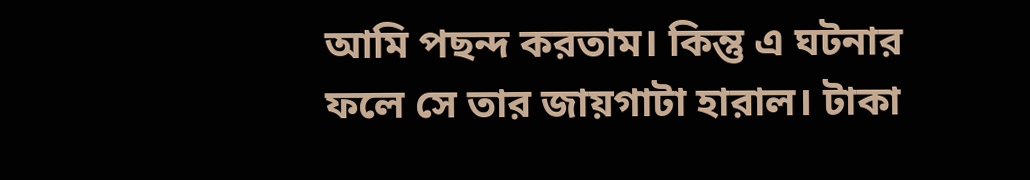আমি পছন্দ করতাম। কিন্তু এ ঘটনার ফলে সে তার জায়গাটা হারাল। টাকা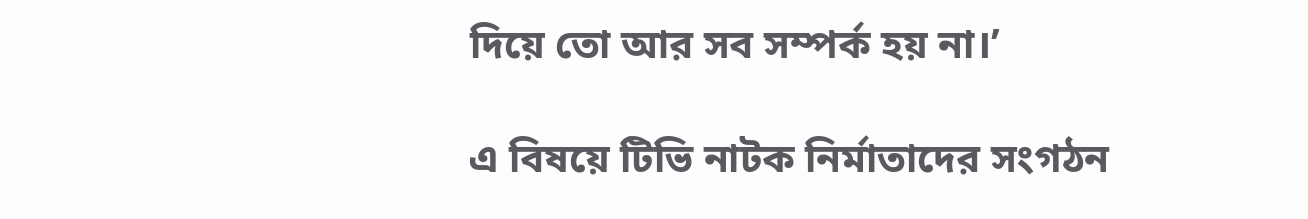দিয়ে তো আর সব সম্পর্ক হয় না।’

এ বিষয়ে টিভি নাটক নির্মাতাদের সংগঠন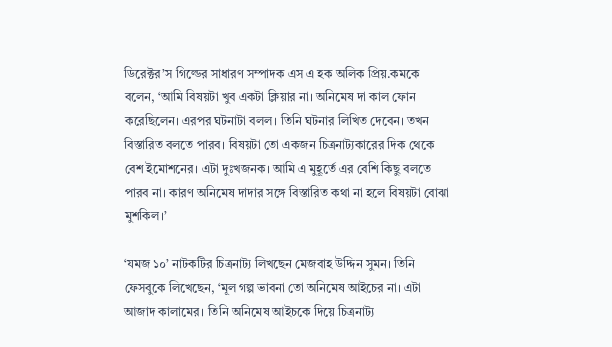ডিরেক্টর’স গিল্ডের সাধারণ সম্পাদক এস এ হক অলিক প্রিয়.কমকে বলেন, ‘আমি বিষয়টা খুব একটা ক্লিয়ার না। অনিমেষ দা কাল ফোন করেছিলেন। এরপর ঘটনাটা বলল। তিনি ঘটনার লিখিত দেবেন। তখন বিস্তারিত বলতে পারব। বিষয়টা তো একজন চিত্রনাট্যকারের দিক থেকে বেশ ইমোশনের। এটা দুঃখজনক। আমি এ মুহূর্তে এর বেশি কিছু বলতে পারব না। কারণ অনিমেষ দাদার সঙ্গে বিস্তারিত কথা না হলে বিষয়টা বোঝা মুশকিল।’

‘যমজ ১০’ নাটকটির চিত্রনাট্য লিখছেন মেজবাহ উদ্দিন সুমন। তিনি ফেসবুকে লিখেছেন, ‘মূল গল্প ভাবনা তো অনিমেষ আইচের না। এটা আজাদ কালামের। তিনি অনিমেষ আইচকে দিয়ে চিত্রনাট্য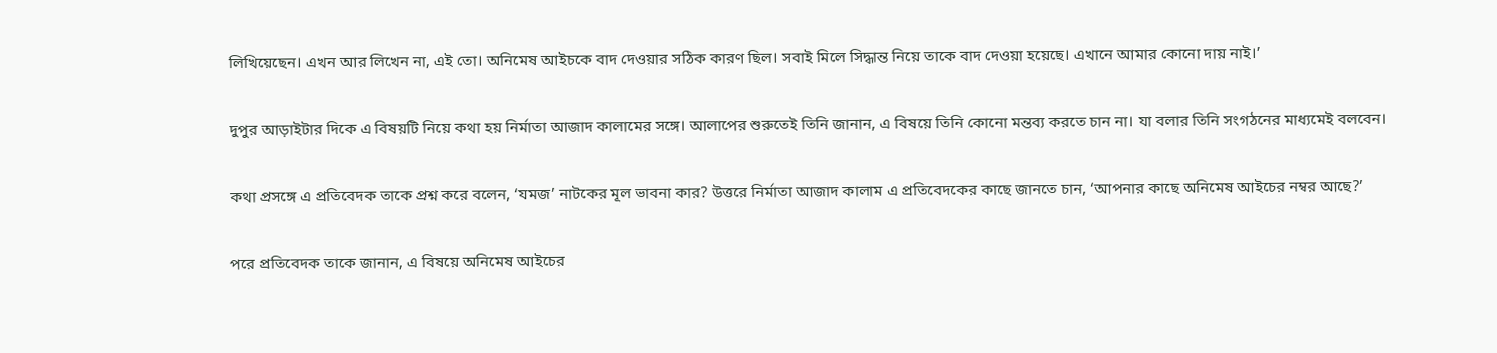লিখিয়েছেন। এখন আর লিখেন না, এই তো। অনিমেষ আইচকে বাদ দেওয়ার সঠিক কারণ ছিল। সবাই মিলে সিদ্ধান্ত নিয়ে তাকে বাদ দেওয়া হয়েছে। এখানে আমার কোনো দায় নাই।’

দুপুর আড়াইটার দিকে এ বিষয়টি নিয়ে কথা হয় নির্মাতা আজাদ কালামের সঙ্গে। আলাপের শুরুতেই তিনি জানান, এ বিষয়ে তিনি কোনো মন্তব্য করতে চান না। যা বলার তিনি সংগঠনের মাধ্যমেই বলবেন।

কথা প্রসঙ্গে এ প্রতিবেদক তাকে প্রশ্ন করে বলেন, ‘যমজ’ নাটকের মূল ভাবনা কার? উত্তরে নির্মাতা আজাদ কালাম এ প্রতিবেদকের কাছে জানতে চান, ‘আপনার কাছে অনিমেষ আইচের নম্বর আছে?’

পরে প্রতিবেদক তাকে জানান, এ বিষয়ে অনিমেষ আইচের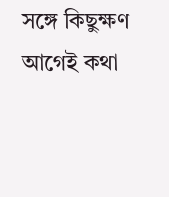সঙ্গে কিছুক্ষণ আগেই কথা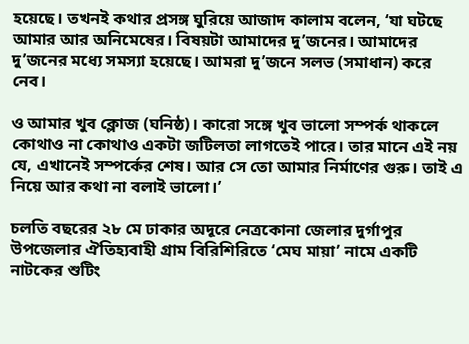হয়েছে। তখনই কথার প্রসঙ্গ ঘুরিয়ে আজাদ কালাম বলেন, ‘যা ঘটছে আমার আর অনিমেষের। বিষয়টা আমাদের দু’জনের। আমাদের দু’জনের মধ্যে সমস্যা হয়েছে। আমরা দু’জনে সলভ (সমাধান) করে নেব।

ও আমার খুব ক্লোজ (ঘনিষ্ঠ)। কারো সঙ্গে খুব ভালো সম্পর্ক থাকলে কোথাও না কোথাও একটা জটিলতা লাগতেই পারে। তার মানে এই নয় যে, এখানেই সম্পর্কের শেষ। আর সে তো আমার নির্মাণের গুরু। তাই এ নিয়ে আর কথা না বলাই ভালো।’

চলতি বছরের ২৮ মে ঢাকার অদূরে নেত্রকোনা জেলার দুর্গাপুর উপজেলার ঐতিহ্যবাহী গ্রাম বিরিশিরিতে ‘মেঘ মায়া’ নামে একটি নাটকের শুটিং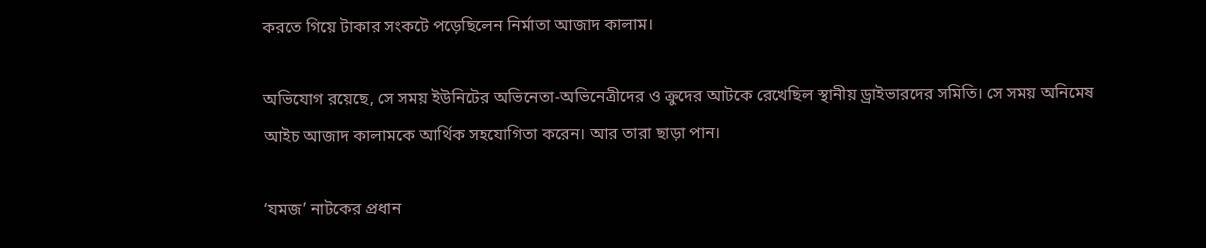করতে গিয়ে টাকার সংকটে পড়েছিলেন নির্মাতা আজাদ কালাম।

অভিযোগ রয়েছে, সে সময় ইউনিটের অভিনেতা-অভিনেত্রীদের ও ক্রুদের আটকে রেখেছিল স্থানীয় ড্রাইভারদের সমিতি। সে সময় অনিমেষ আইচ আজাদ কালামকে আর্থিক সহযোগিতা করেন। আর তারা ছাড়া পান।

‘যমজ’ নাটকের প্রধান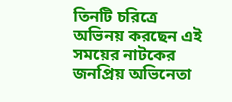তিনটি চরিত্রে অভিনয় করছেন এই সময়ের নাটকের জনপ্রিয় অভিনেতা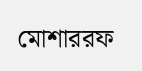মোশাররফ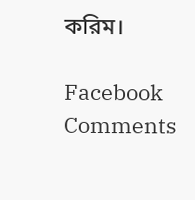করিম।

Facebook Comments